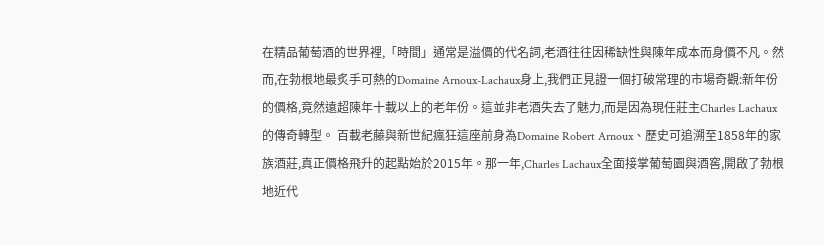在精品葡萄酒的世界裡,「時間」通常是溢價的代名詞,老酒往往因稀缺性與陳年成本而身價不凡。然而,在勃根地最炙手可熱的Domaine Arnoux-Lachaux身上,我們正見證一個打破常理的市場奇觀:新年份的價格,竟然遠超陳年十載以上的老年份。這並非老酒失去了魅力,而是因為現任莊主Charles Lachaux的傳奇轉型。 百載老藤與新世紀瘋狂這座前身為Domaine Robert Arnoux、歷史可追溯至1858年的家族酒莊,真正價格飛升的起點始於2015年。那一年,Charles Lachaux全面接掌葡萄園與酒窖,開啟了勃根地近代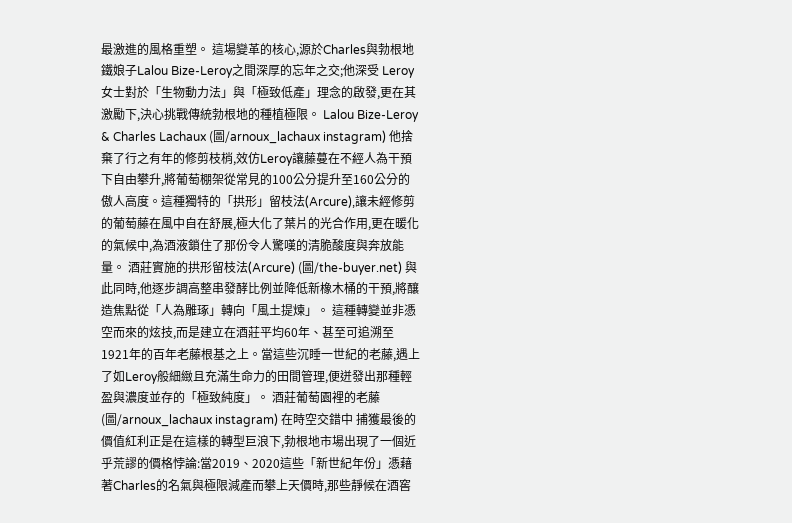最激進的風格重塑。 這場變革的核心,源於Charles與勃根地鐵娘子Lalou Bize-Leroy之間深厚的忘年之交;他深受 Leroy女士對於「生物動力法」與「極致低產」理念的啟發,更在其激勵下,決心挑戰傳統勃根地的種植極限。 Lalou Bize-Leroy & Charles Lachaux (圖/arnoux_lachaux instagram) 他捨棄了行之有年的修剪枝梢,效仿Leroy讓藤蔓在不經人為干預下自由攀升,將葡萄棚架從常見的100公分提升至160公分的傲人高度。這種獨特的「拱形」留枝法(Arcure),讓未經修剪的葡萄藤在風中自在舒展,極大化了葉片的光合作用,更在暖化的氣候中,為酒液鎖住了那份令人驚嘆的清脆酸度與奔放能量。 酒莊實施的拱形留枝法(Arcure) (圖/the-buyer.net) 與此同時,他逐步調高整串發酵比例並降低新橡木桶的干預,將釀造焦點從「人為雕琢」轉向「風土提煉」。 這種轉變並非憑空而來的炫技,而是建立在酒莊平均60年、甚至可追溯至1921年的百年老藤根基之上。當這些沉睡一世紀的老藤,遇上了如Leroy般細緻且充滿生命力的田間管理,便迸發出那種輕盈與濃度並存的「極致純度」。 酒莊葡萄園裡的老藤 (圖/arnoux_lachaux instagram) 在時空交錯中 捕獲最後的價值紅利正是在這樣的轉型巨浪下,勃根地市場出現了一個近乎荒謬的價格悖論:當2019、2020這些「新世紀年份」憑藉著Charles的名氣與極限減產而攀上天價時,那些靜候在酒窖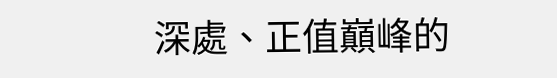深處、正值巔峰的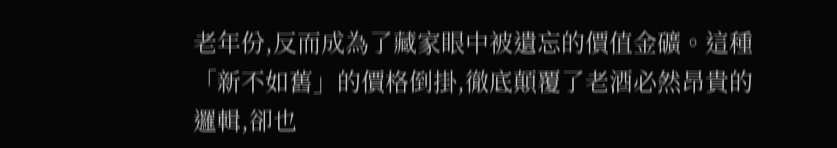老年份,反而成為了藏家眼中被遺忘的價值金礦。這種「新不如舊」的價格倒掛,徹底顛覆了老酒必然昂貴的邏輯,卻也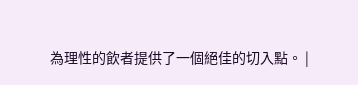為理性的飲者提供了一個絕佳的切入點。 |